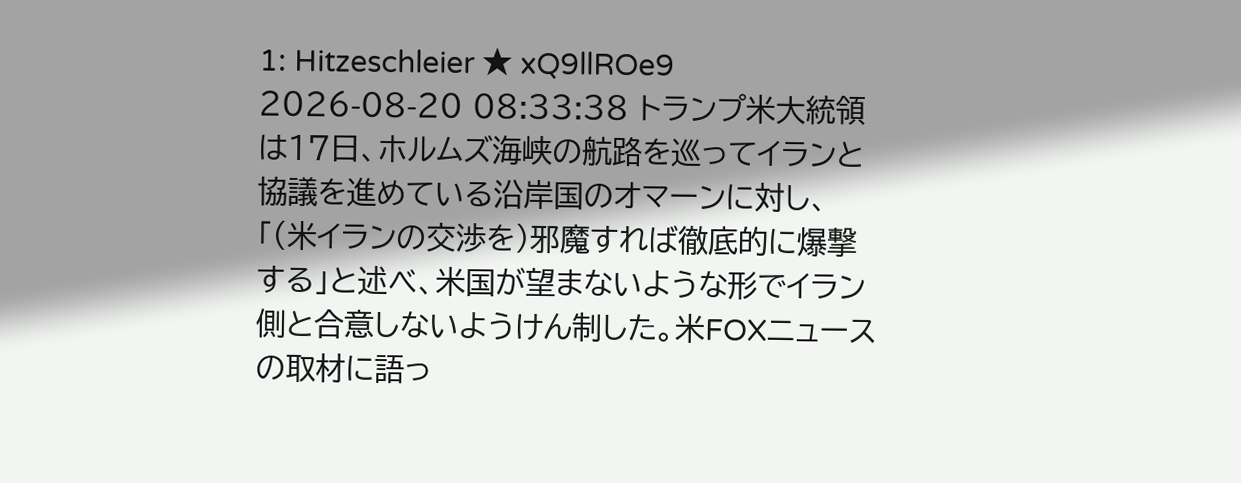1: Hitzeschleier ★ xQ9llROe9 2026-08-20 08:33:38 トランプ米大統領は17日、ホルムズ海峡の航路を巡ってイランと協議を進めている沿岸国のオマーンに対し、「(米イランの交渉を)邪魔すれば徹底的に爆撃する」と述べ、米国が望まないような形でイラン側と合意しないようけん制した。米FOXニュースの取材に語っ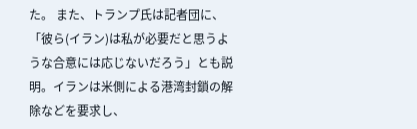た。 また、トランプ氏は記者団に、「彼ら(イラン)は私が必要だと思うような合意には応じないだろう」とも説明。イランは米側による港湾封鎖の解除などを要求し、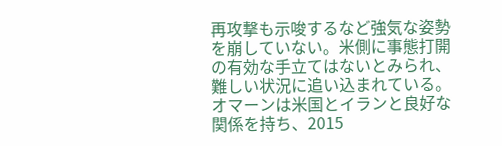再攻撃も示唆するなど強気な姿勢を崩していない。米側に事態打開の有効な手立てはないとみられ、難しい状況に追い込まれている。 オマーンは米国とイランと良好な関係を持ち、2015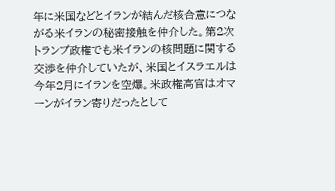年に米国などとイランが結んだ核合意につながる米イランの秘密接触を仲介した。第2次トランプ政権でも米イランの核問題に関する交渉を仲介していたが、米国とイスラエルは今年2月にイランを空爆。米政権高官はオマーンがイラン寄りだったとして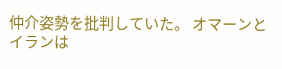仲介姿勢を批判していた。 オマーンとイランは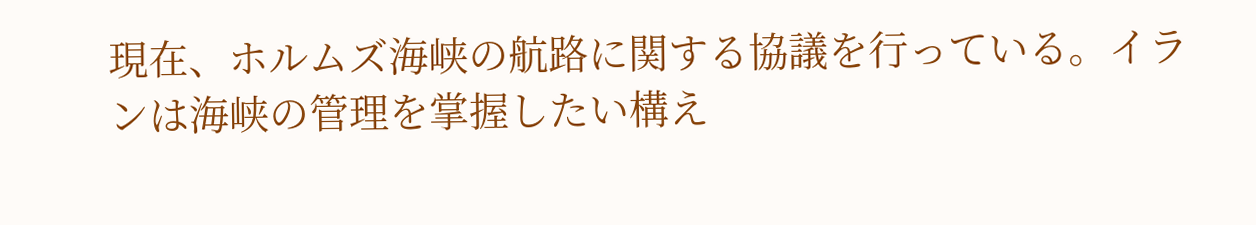現在、ホルムズ海峡の航路に関する協議を行っている。イランは海峡の管理を掌握したい構え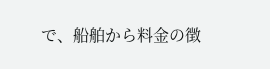で、船舶から料金の徴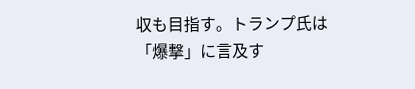収も目指す。トランプ氏は「爆撃」に言及す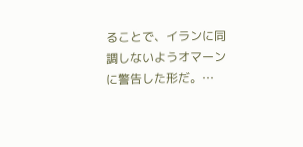ることで、イランに同調しないようオマーンに警告した形だ。…